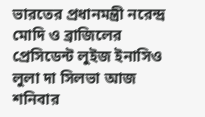ভারতের প্রধানমন্ত্রী নরেন্দ্র মোদি ও ব্রাজিলের প্রেসিডেন্ট লুইজ ইনাসিও লুলা দা সিলভা আজ শনিবার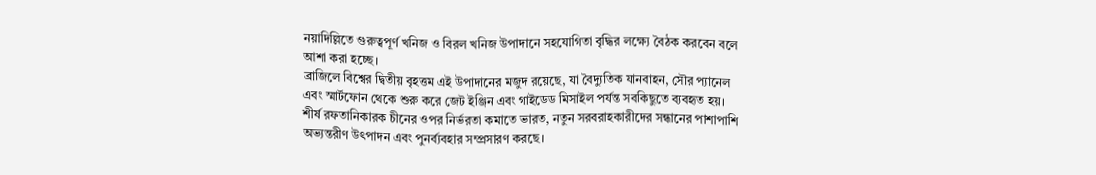নয়াদিল্লিতে গুরুত্বপূর্ণ খনিজ ও বিরল খনিজ উপাদানে সহযোগিতা বৃদ্ধির লক্ষ্যে বৈঠক করবেন বলে আশা করা হচ্ছে।
ব্রাজিলে বিশ্বের দ্বিতীয় বৃহত্তম এই উপাদানের মজুদ রয়েছে, যা বৈদ্যুতিক যানবাহন, সৌর প্যানেল এবং স্মার্টফোন থেকে শুরু করে জেট ইঞ্জিন এবং গাইডেড মিসাইল পর্যন্ত সবকিছুতে ব্যবহৃত হয়।
শীর্ষ রফতানিকারক চীনের ওপর নির্ভরতা কমাতে ভারত, নতুন সরবরাহকারীদের সন্ধানের পাশাপাশি অভ্যন্তরীণ উৎপাদন এবং পুনর্ব্যবহার সম্প্রসারণ করছে।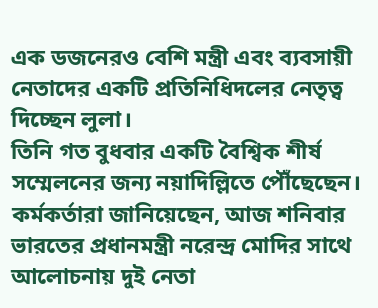এক ডজনেরও বেশি মন্ত্রী এবং ব্যবসায়ী নেতাদের একটি প্রতিনিধিদলের নেতৃত্ব দিচ্ছেন লুলা।
তিনি গত বুধবার একটি বৈশ্বিক শীর্ষ সম্মেলনের জন্য নয়াদিল্লিতে পৌঁছেছেন।
কর্মকর্তারা জানিয়েছেন, আজ শনিবার ভারতের প্রধানমন্ত্রী নরেন্দ্র মোদির সাথে আলোচনায় দুই নেতা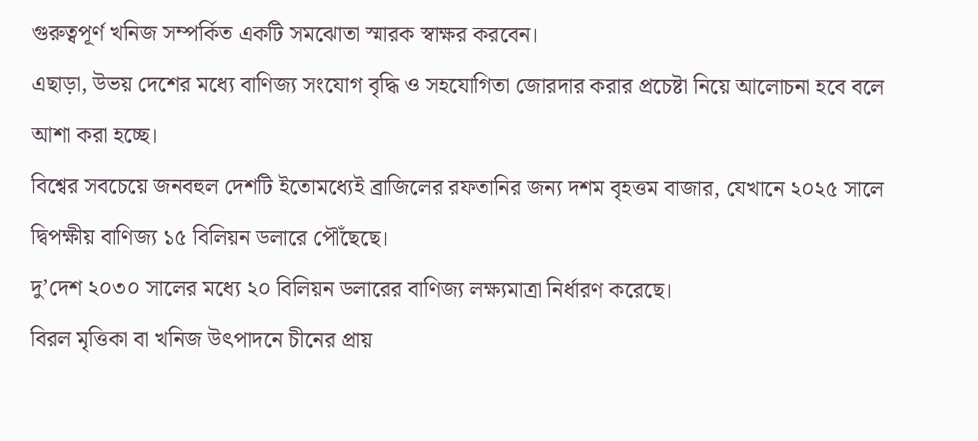গুরুত্বপূর্ণ খনিজ সম্পর্কিত একটি সমঝোতা স্মারক স্বাক্ষর করবেন।
এছাড়া, উভয় দেশের মধ্যে বাণিজ্য সংযোগ বৃদ্ধি ও সহযোগিতা জোরদার করার প্রচেষ্টা নিয়ে আলোচনা হবে বলে আশা করা হচ্ছে।
বিশ্বের সবচেয়ে জনবহুল দেশটি ইতোমধ্যেই ব্রাজিলের রফতানির জন্য দশম বৃহত্তম বাজার, যেখানে ২০২৫ সালে দ্বিপক্ষীয় বাণিজ্য ১৫ বিলিয়ন ডলারে পৌঁছেছে।
দু’দেশ ২০৩০ সালের মধ্যে ২০ বিলিয়ন ডলারের বাণিজ্য লক্ষ্যমাত্রা নির্ধারণ করেছে।
বিরল মৃত্তিকা বা খনিজ উৎপাদনে চীনের প্রায়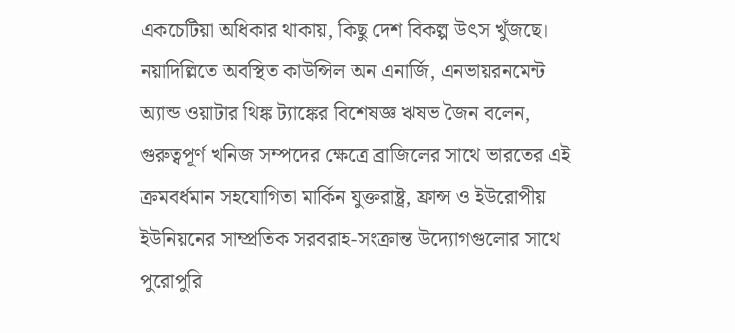একচেটিয়া অধিকার থাকায়, কিছু দেশ বিকল্প উৎস খুঁজছে।
নয়াদিল্লিতে অবস্থিত কাউন্সিল অন এনার্জি, এনভায়রনমেন্ট অ্যান্ড ওয়াটার থিঙ্ক ট্যাঙ্কের বিশেষজ্ঞ ঋষভ জৈন বলেন, গুরুত্বপূর্ণ খনিজ সম্পদের ক্ষেত্রে ব্রাজিলের সাথে ভারতের এই ক্রমবর্ধমান সহযোগিতা মার্কিন যুক্তরাষ্ট্র, ফ্রান্স ও ইউরোপীয় ইউনিয়নের সাম্প্রতিক সরবরাহ-সংক্রান্ত উদ্যোগগুলোর সাথে পুরোপুরি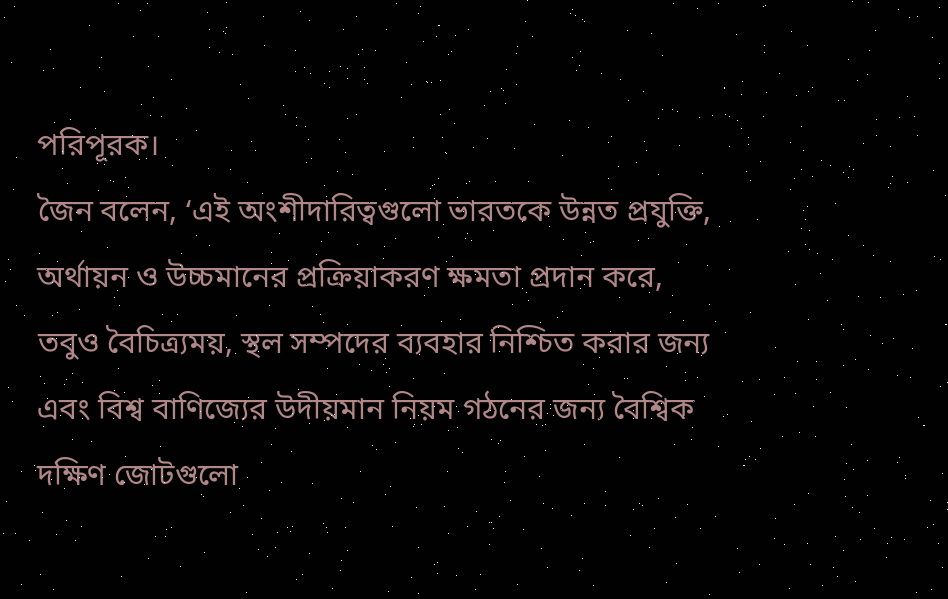পরিপূরক।
জৈন বলেন, ‘এই অংশীদারিত্বগুলো ভারতকে উন্নত প্রযুক্তি, অর্থায়ন ও উচ্চমানের প্রক্রিয়াকরণ ক্ষমতা প্রদান করে, তবুও বৈচিত্র্যময়, স্থল সম্পদের ব্যবহার নিশ্চিত করার জন্য এবং বিশ্ব বাণিজ্যের উদীয়মান নিয়ম গঠনের জন্য বৈশ্বিক দক্ষিণ জোটগুলো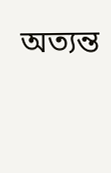অত্যন্ত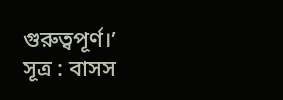গুরুত্বপূর্ণ।’
সূত্র : বাসস